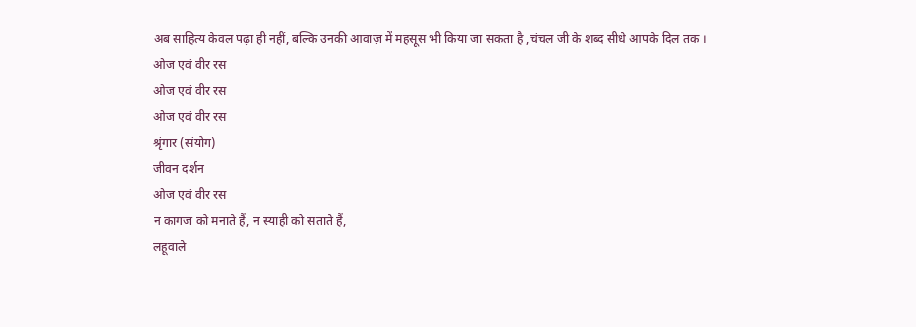अब साहित्य केवल पढ़ा ही नहीं, बल्कि उनकी आवाज़ में महसूस भी किया जा सकता है ,चंचल जी के शब्द सीधे आपके दिल तक ।
ओज एवं वीर रस
ओज एवं वीर रस
ओज एवं वीर रस
श्रृंगार (संयोग)
जीवन दर्शन
ओज एवं वीर रस
न कागज को मनाते हैं, न स्याही को सताते हैं,
लहूवाले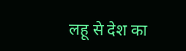लहू से देश का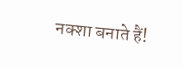नक्शा बनाते हैं!